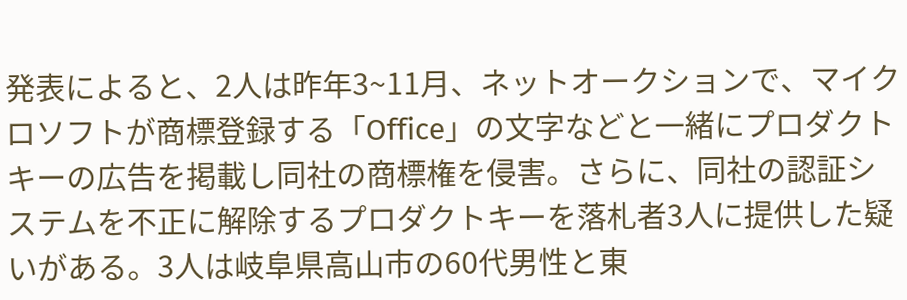発表によると、2人は昨年3~11月、ネットオークションで、マイクロソフトが商標登録する「Office」の文字などと一緒にプロダクトキーの広告を掲載し同社の商標権を侵害。さらに、同社の認証システムを不正に解除するプロダクトキーを落札者3人に提供した疑いがある。3人は岐阜県高山市の60代男性と東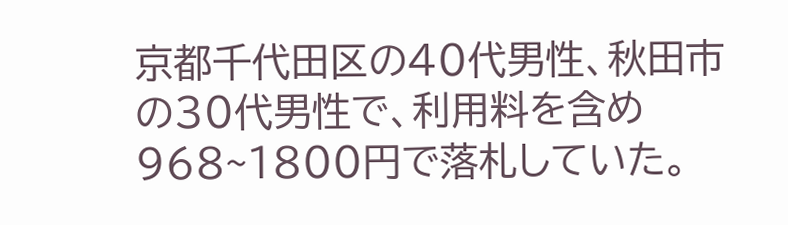京都千代田区の40代男性、秋田市の30代男性で、利用料を含め968~1800円で落札していた。